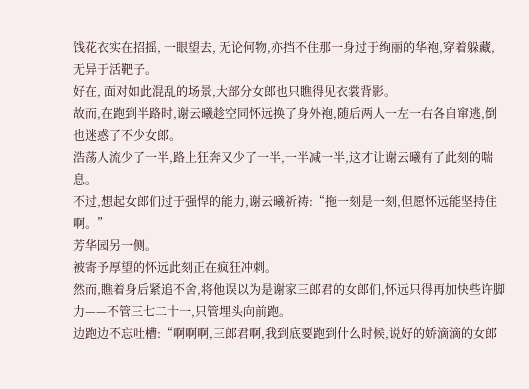饯花衣实在招摇, 一眼望去, 无论何物,亦挡不住那一身过于绚丽的华袍,穿着躲藏, 无异于活靶子。
好在, 面对如此混乱的场景,大部分女郎也只瞧得见衣裳背影。
故而,在跑到半路时,谢云曦趁空同怀远换了身外袍,随后两人一左一右各自窜逃,倒也迷惑了不少女郎。
浩荡人流少了一半,路上狂奔又少了一半,一半减一半,这才让谢云曦有了此刻的喘息。
不过,想起女郎们过于强悍的能力,谢云曦祈祷:“拖一刻是一刻,但愿怀远能坚持住啊。”
芳华园另一侧。
被寄予厚望的怀远此刻正在疯狂冲刺。
然而,瞧着身后紧追不舍,将他误以为是谢家三郎君的女郎们,怀远只得再加快些许脚力——不管三七二十一,只管埋头向前跑。
边跑边不忘吐槽:“啊啊啊,三郎君啊,我到底要跑到什么时候,说好的娇滴滴的女郎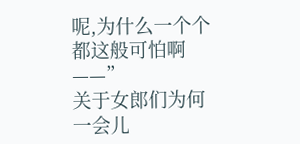呢,为什么一个个都这般可怕啊——”
关于女郎们为何一会儿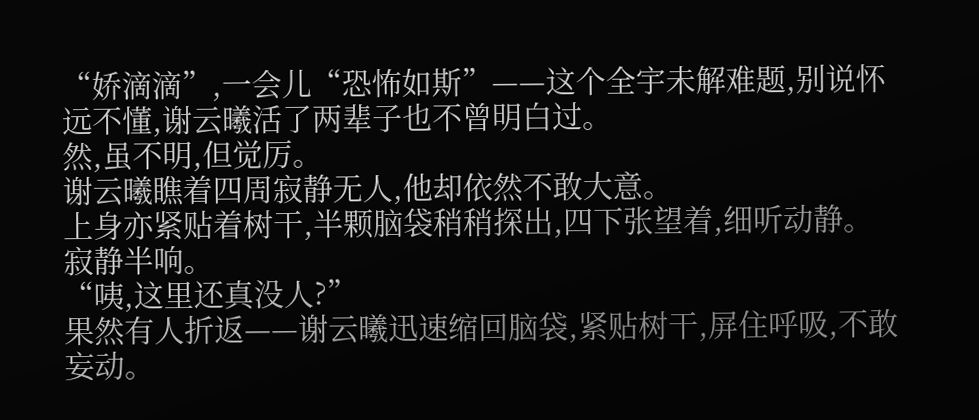“娇滴滴”,一会儿“恐怖如斯”——这个全宇未解难题,别说怀远不懂,谢云曦活了两辈子也不曾明白过。
然,虽不明,但觉厉。
谢云曦瞧着四周寂静无人,他却依然不敢大意。
上身亦紧贴着树干,半颗脑袋稍稍探出,四下张望着,细听动静。
寂静半响。
“咦,这里还真没人?”
果然有人折返——谢云曦迅速缩回脑袋,紧贴树干,屏住呼吸,不敢妄动。